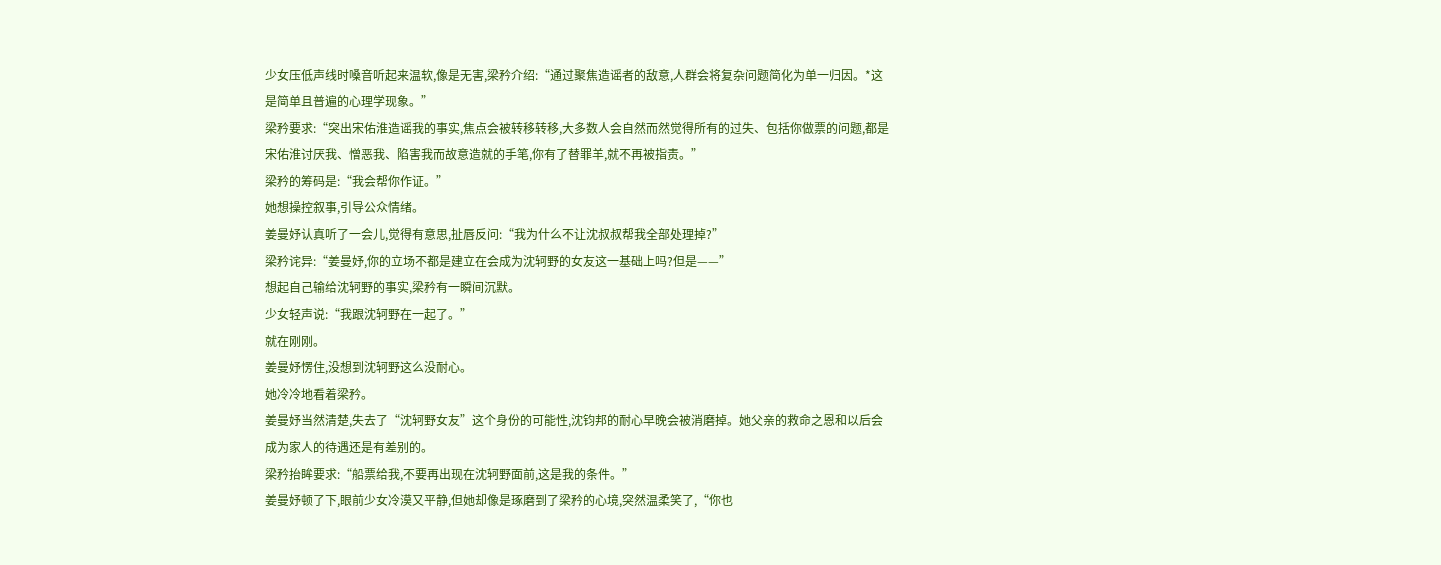少女压低声线时嗓音听起来温软,像是无害,梁矜介绍:“通过聚焦造谣者的敌意,人群会将复杂问题简化为单一归因。*这是简单且普遍的心理学现象。”
梁矜要求:“突出宋佑淮造谣我的事实,焦点会被转移转移,大多数人会自然而然觉得所有的过失、包括你做票的问题,都是宋佑淮讨厌我、憎恶我、陷害我而故意造就的手笔,你有了替罪羊,就不再被指责。”
梁矜的筹码是:“我会帮你作证。”
她想操控叙事,引导公众情绪。
姜曼妤认真听了一会儿,觉得有意思,扯唇反问:“我为什么不让沈叔叔帮我全部处理掉?”
梁矜诧异:“姜曼妤,你的立场不都是建立在会成为沈轲野的女友这一基础上吗?但是——”
想起自己输给沈轲野的事实,梁矜有一瞬间沉默。
少女轻声说:“我跟沈轲野在一起了。”
就在刚刚。
姜曼妤愣住,没想到沈轲野这么没耐心。
她冷冷地看着梁矜。
姜曼妤当然清楚,失去了“沈轲野女友”这个身份的可能性,沈钧邦的耐心早晚会被消磨掉。她父亲的救命之恩和以后会成为家人的待遇还是有差别的。
梁矜抬眸要求:“船票给我,不要再出现在沈轲野面前,这是我的条件。”
姜曼妤顿了下,眼前少女冷漠又平静,但她却像是琢磨到了梁矜的心境,突然温柔笑了,“你也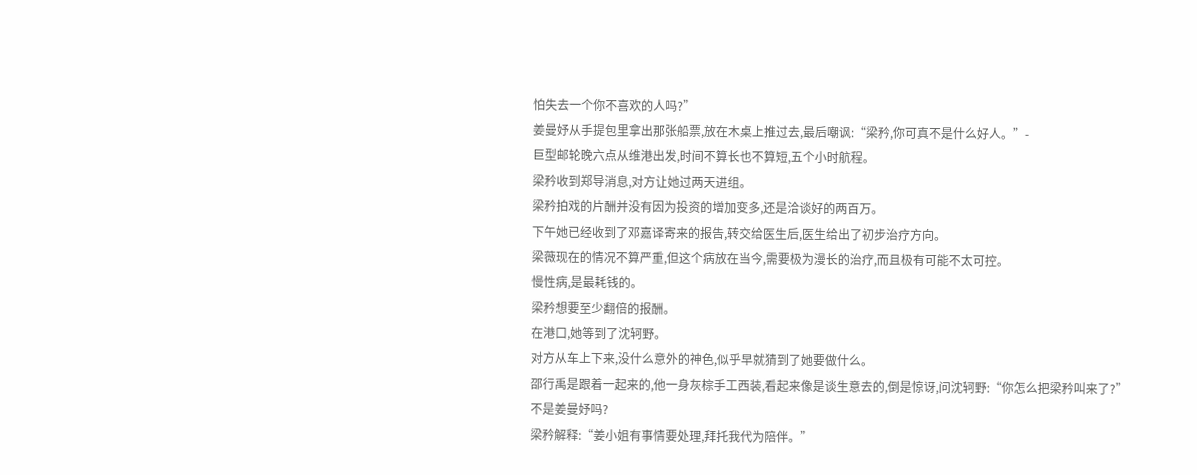怕失去一个你不喜欢的人吗?”
姜曼妤从手提包里拿出那张船票,放在木桌上推过去,最后嘲讽:“梁矜,你可真不是什么好人。”-
巨型邮轮晚六点从维港出发,时间不算长也不算短,五个小时航程。
梁矜收到郑导消息,对方让她过两天进组。
梁矜拍戏的片酬并没有因为投资的增加变多,还是洽谈好的两百万。
下午她已经收到了邓嘉译寄来的报告,转交给医生后,医生给出了初步治疗方向。
梁薇现在的情况不算严重,但这个病放在当今,需要极为漫长的治疗,而且极有可能不太可控。
慢性病,是最耗钱的。
梁矜想要至少翻倍的报酬。
在港口,她等到了沈轲野。
对方从车上下来,没什么意外的神色,似乎早就猜到了她要做什么。
邵行禹是跟着一起来的,他一身灰棕手工西装,看起来像是谈生意去的,倒是惊讶,问沈轲野:“你怎么把梁矜叫来了?”
不是姜曼妤吗?
梁矜解释:“姜小姐有事情要处理,拜托我代为陪伴。”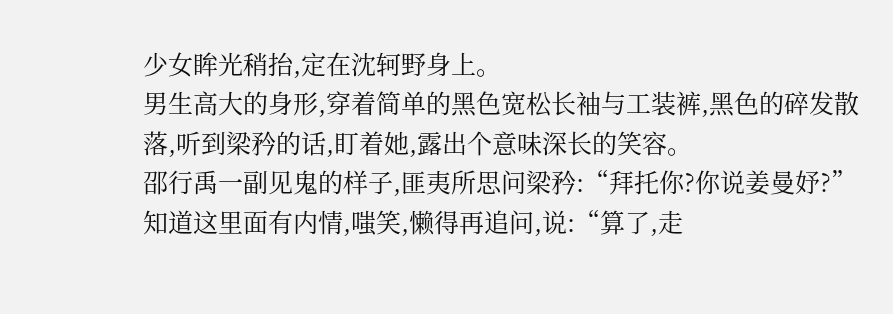少女眸光稍抬,定在沈轲野身上。
男生高大的身形,穿着简单的黑色宽松长袖与工装裤,黑色的碎发散落,听到梁矜的话,盯着她,露出个意味深长的笑容。
邵行禹一副见鬼的样子,匪夷所思问梁矜:“拜托你?你说姜曼妤?”
知道这里面有内情,嗤笑,懒得再追问,说:“算了,走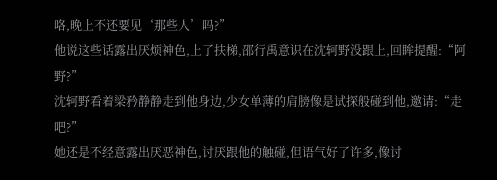咯,晚上不还要见‘那些人’吗?”
他说这些话露出厌烦神色,上了扶梯,邵行禹意识在沈轲野没跟上,回眸提醒:“阿野?”
沈轲野看着梁矜静静走到他身边,少女单薄的肩膀像是试探般碰到他,邀请:“走吧?”
她还是不经意露出厌恶神色,讨厌跟他的触碰,但语气好了许多,像讨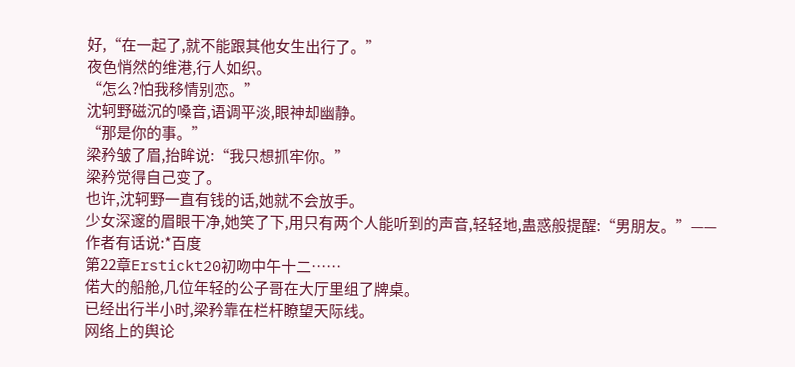好,“在一起了,就不能跟其他女生出行了。”
夜色悄然的维港,行人如织。
“怎么?怕我移情别恋。”
沈轲野磁沉的嗓音,语调平淡,眼神却幽静。
“那是你的事。”
梁矜皱了眉,抬眸说:“我只想抓牢你。”
梁矜觉得自己变了。
也许,沈轲野一直有钱的话,她就不会放手。
少女深邃的眉眼干净,她笑了下,用只有两个人能听到的声音,轻轻地,蛊惑般提醒:“男朋友。”——
作者有话说:*百度
第22章Erstickt20初吻中午十二……
偌大的船舱,几位年轻的公子哥在大厅里组了牌桌。
已经出行半小时,梁矜靠在栏杆瞭望天际线。
网络上的舆论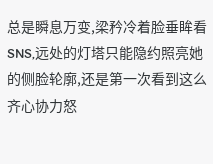总是瞬息万变,梁矜冷着脸垂眸看SNS,远处的灯塔只能隐约照亮她的侧脸轮廓,还是第一次看到这么齐心协力怒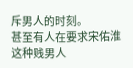斥男人的时刻。
甚至有人在要求宋佑淮这种贱男人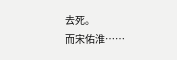去死。
而宋佑淮……